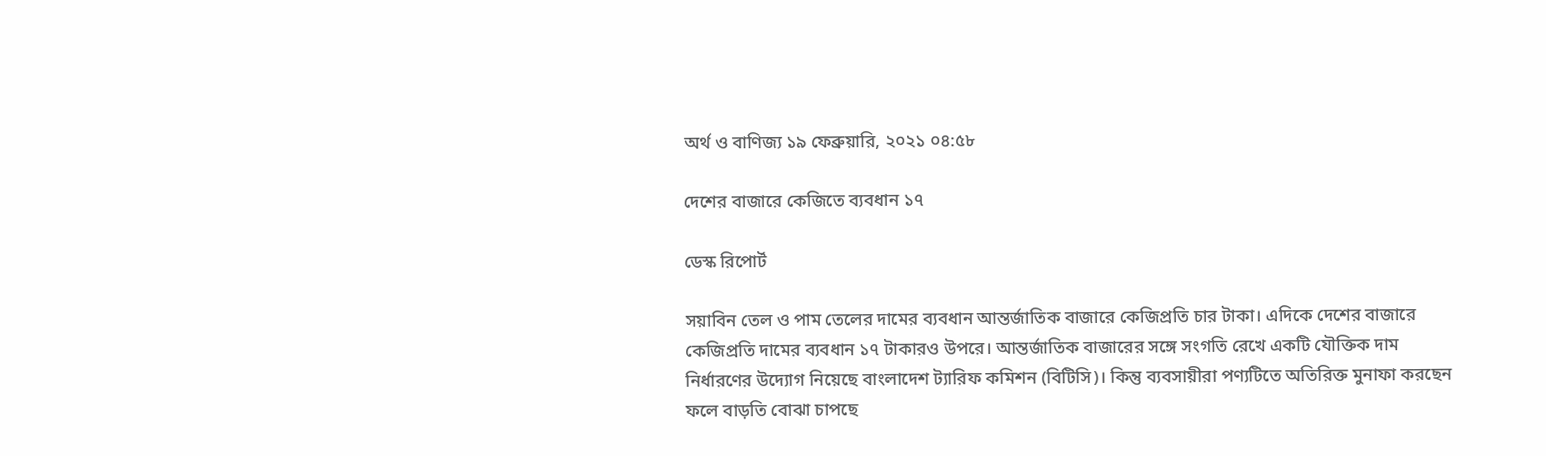অর্থ ও বাণিজ্য ১৯ ফেব্রুয়ারি, ২০২১ ০৪:৫৮

দেশের বাজারে কেজিতে ব্যবধান ১৭

ডেস্ক রিপোর্ট

সয়াবিন তেল ও পাম তেলের দামের ব্যবধান আন্তর্জাতিক বাজারে কেজিপ্রতি চার টাকা। এদিকে দেশের বাজারে কেজিপ্রতি দামের ব্যবধান ১৭ টাকারও উপরে। আন্তর্জাতিক বাজারের সঙ্গে সংগতি রেখে একটি যৌক্তিক দাম নির্ধারণের উদ্যোগ নিয়েছে বাংলাদেশ ট্যারিফ কমিশন (বিটিসি)। কিন্তু ব্যবসায়ীরা পণ্যটিতে অতিরিক্ত মুনাফা করছেন ফলে বাড়তি বোঝা চাপছে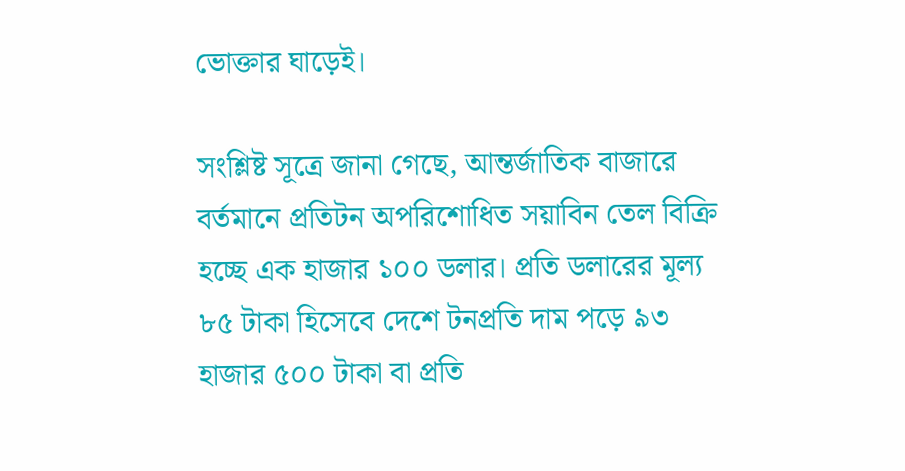ভোক্তার ঘাড়েই।

সংশ্লিষ্ট সূত্রে জানা গেছে, আন্তর্জাতিক বাজারে বর্তমানে প্রতিটন অপরিশোধিত সয়াবিন তেল বিক্রি হচ্ছে এক হাজার ১০০ ডলার। প্রতি ডলারের মূল্য ৮৫ টাকা হিসেবে দেশে টনপ্রতি দাম পড়ে ৯৩ হাজার ৫০০ টাকা বা প্রতি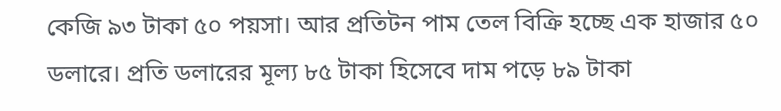কেজি ৯৩ টাকা ৫০ পয়সা। আর প্রতিটন পাম তেল বিক্রি হচ্ছে এক হাজার ৫০ ডলারে। প্রতি ডলারের মূল্য ৮৫ টাকা হিসেবে দাম পড়ে ৮৯ টাকা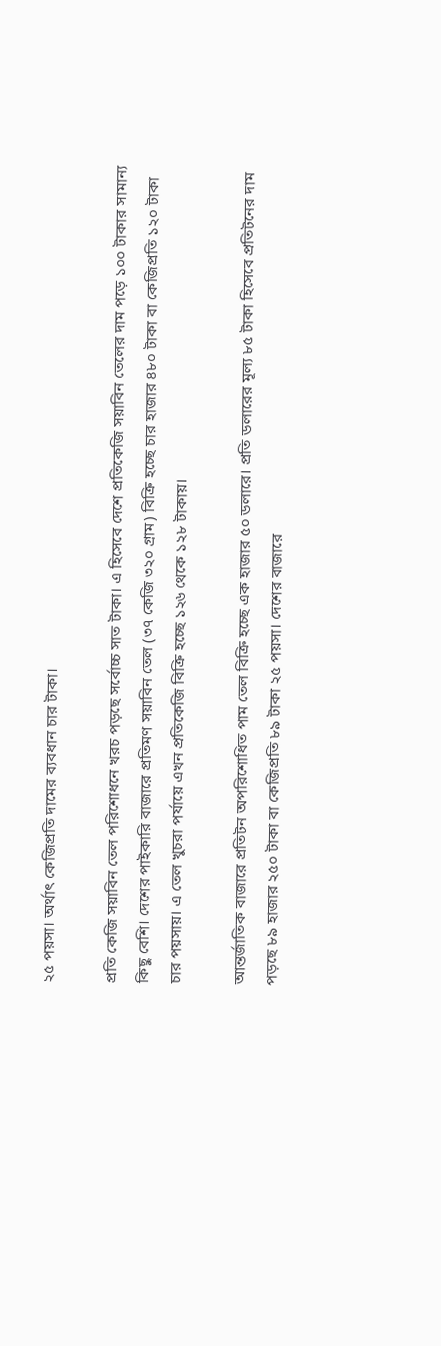২৫ পয়সা। অর্থাৎ কেজিপ্রতি দামের ব্যবধান চার টাকা।

প্রতি কেজি সয়াবিন তেল পরিশোধনে খরচ পড়ছে সর্বোচ্চ সাত টাকা। এ হিসেবে দেশে প্রতিকেজি সয়াবিন তেলের দাম পড়ে ১০০ টাকার সামান্য কিছু বেশি। দেশের পাইকারি বাজারে প্রতিমণ সয়াবিন তেল (৩৭ কেজি ৩২০ গ্রাম) বিক্রি হচ্ছে চার হাজার ৪৮০ টাকা বা কেজিপ্রতি ১২০ টাকা চার পয়সায়। এ তেল খুচরা পর্যায়ে এখন প্রতিকেজি বিক্রি হচ্ছে ১২৬ থেকে ১২৮ টাকায়।

আন্তর্জাতিক বাজারে প্রতিটন অপরিশোধিত পাম তেল বিক্রি হচ্ছে এক হাজার ৫০ ডলারে। প্রতি ডলারের মূল্য ৮৫ টাকা হিসেবে প্রতিটনের দাম পড়ছে ৮৯ হাজার ২৫০ টাকা বা কেজিপ্রতি ৮৯ টাকা ২৫ পয়সা। দেশের বাজারে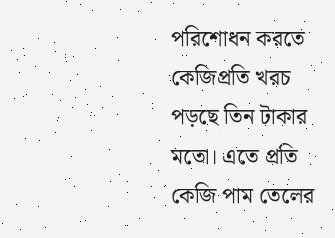পরিশোধন করতে কেজিপ্রতি খরচ পড়ছে তিন টাকার মতো। এতে প্রতি কেজি পাম তেলের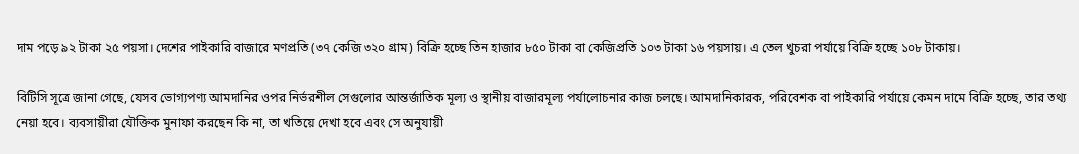দাম পড়ে ৯২ টাকা ২৫ পয়সা। দেশের পাইকারি বাজারে মণপ্রতি (৩৭ কেজি ৩২০ গ্রাম) বিক্রি হচ্ছে তিন হাজার ৮৫০ টাকা বা কেজিপ্রতি ১০৩ টাকা ১৬ পয়সায়। এ তেল খুচরা পর্যায়ে বিক্রি হচ্ছে ১০৮ টাকায়।

বিটিসি সূত্রে জানা গেছে, যেসব ভোগ্যপণ্য আমদানির ওপর নির্ভরশীল সেগুলোর আন্তর্জাতিক মূল্য ও স্থানীয় বাজারমূল্য পর্যালোচনার কাজ চলছে। আমদানিকারক, পরিবেশক বা পাইকারি পর্যায়ে কেমন দামে বিক্রি হচ্ছে, তার তথ্য নেয়া হবে। ব্যবসায়ীরা যৌক্তিক মুনাফা করছেন কি না, তা খতিয়ে দেখা হবে এবং সে অনুযায়ী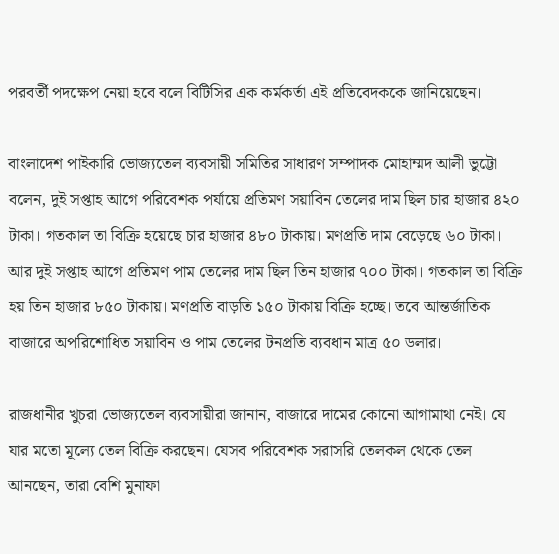পরবর্তী পদক্ষেপ নেয়া হবে বলে বিটিসির এক কর্মকর্তা এই প্রতিবেদককে জানিয়েছেন।

বাংলাদেশ পাইকারি ভোজ্যতেল ব্যবসায়ী সমিতির সাধারণ সম্পাদক মোহাম্মদ আলী ভুট্টো বলেন, দুই সপ্তাহ আগে পরিবেশক পর্যায়ে প্রতিমণ সয়াবিন তেলের দাম ছিল চার হাজার ৪২০ টাকা। গতকাল তা বিক্রি হয়েছে চার হাজার ৪৮০ টাকায়। মণপ্রতি দাম বেড়েছে ৬০ টাকা। আর দুই সপ্তাহ আগে প্রতিমণ পাম তেলের দাম ছিল তিন হাজার ৭০০ টাকা। গতকাল তা বিক্রি হয় তিন হাজার ৮৫০ টাকায়। মণপ্রতি বাড়তি ১৫০ টাকায় বিক্রি হচ্ছে। তবে আন্তর্জাতিক বাজারে অপরিশোধিত সয়াবিন ও পাম তেলের টনপ্রতি ব্যবধান মাত্র ৫০ ডলার।

রাজধানীর খুচরা ভোজ্যতেল ব্যবসায়ীরা জানান, বাজারে দামের কোনো আগামাথা নেই। যে যার মতো মূল্যে তেল বিক্রি করছেন। যেসব পরিবেশক সরাসরি তেলকল থেকে তেল আনছেন, তারা বেশি মুনাফা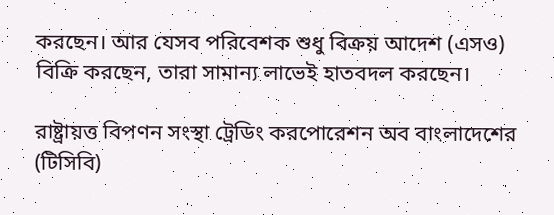করছেন। আর যেসব পরিবেশক শুধু বিক্রয় আদেশ (এসও) বিক্রি করছেন, তারা সামান্য লাভেই হাতবদল করছেন।

রাষ্ট্রায়ত্ত বিপণন সংস্থা ট্রেডিং করপোরেশন অব বাংলাদেশের (টিসিবি)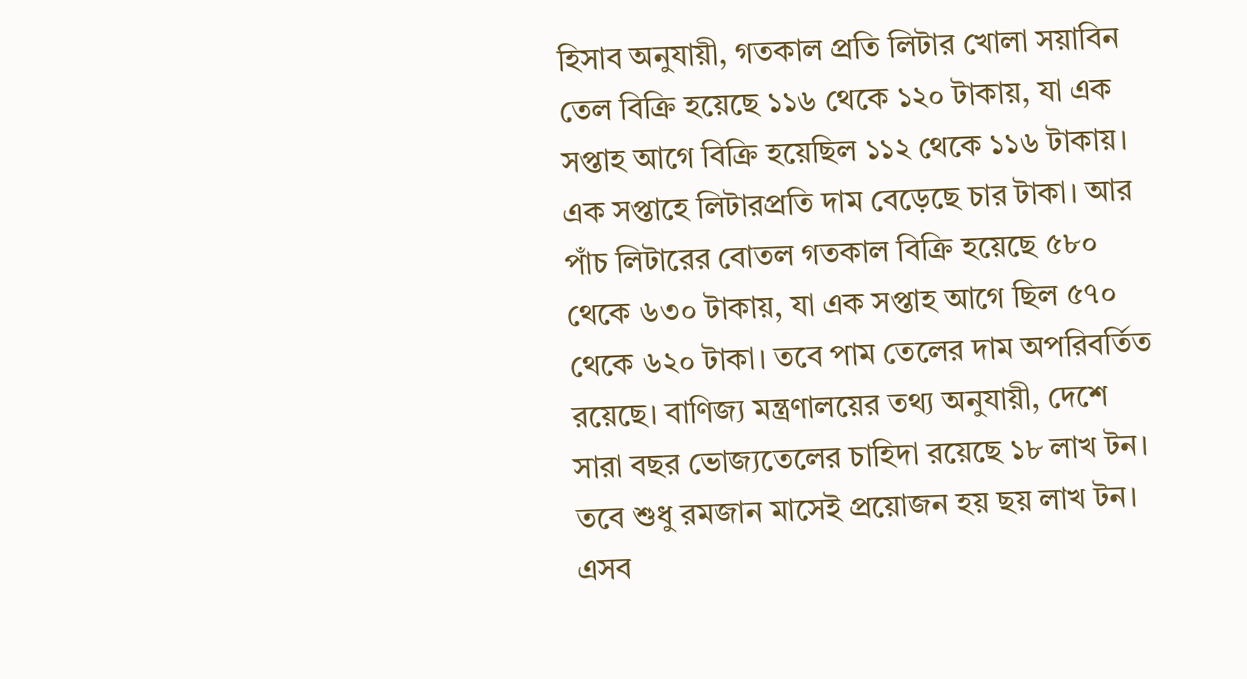হিসাব অনুযায়ী, গতকাল প্রতি লিটার খোলা সয়াবিন তেল বিক্রি হয়েছে ১১৬ থেকে ১২০ টাকায়, যা এক সপ্তাহ আগে বিক্রি হয়েছিল ১১২ থেকে ১১৬ টাকায়। এক সপ্তাহে লিটারপ্রতি দাম বেড়েছে চার টাকা। আর পাঁচ লিটারের বোতল গতকাল বিক্রি হয়েছে ৫৮০ থেকে ৬৩০ টাকায়, যা এক সপ্তাহ আগে ছিল ৫৭০ থেকে ৬২০ টাকা। তবে পাম তেলের দাম অপরিবর্তিত রয়েছে। বাণিজ্য মন্ত্রণালয়ের তথ্য অনুযায়ী, দেশে সারা বছর ভোজ্যতেলের চাহিদা রয়েছে ১৮ লাখ টন। তবে শুধু রমজান মাসেই প্রয়োজন হয় ছয় লাখ টন। এসব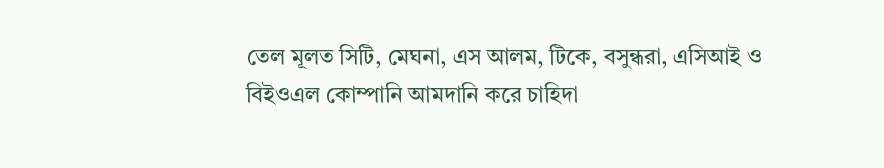তেল মূলত সিটি, মেঘনা, এস আলম, টিকে, বসুন্ধরা, এসিআই ও বিইওএল কোম্পানি আমদানি করে চাহিদা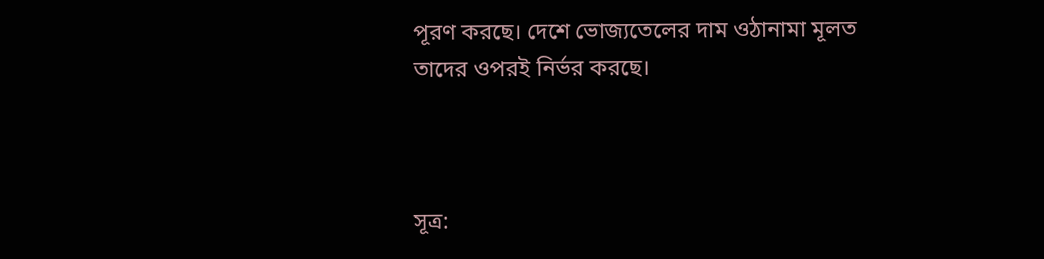পূরণ করছে। দেশে ভোজ্যতেলের দাম ওঠানামা মূলত তাদের ওপরই নির্ভর করছে।



সূত্র: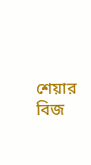শেয়ার বিজ